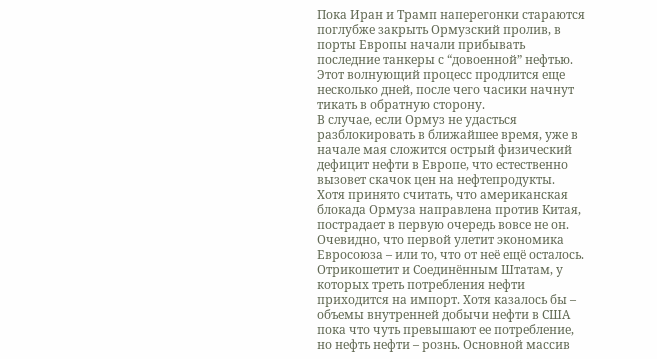Пока Иран и Трамп наперегонки стараются поглубже закрыть Ормузский пролив, в порты Европы начали прибывать последние танкеры с “довоенной” нефтью. Этот волнующий процесс продлится еще несколько дней, после чего часики начнут тикать в обратную сторону.
В случае, если Ормуз не удасться разблокировать в ближайшее время, уже в начале мая сложится острый физический дефицит нефти в Европе, что естественно вызовет скачок цен на нефтепродукты.
Хотя принято считать, что американская блокада Ормуза направлена против Китая, пострадает в первую очередь вовсе не он. Очевидно, что первой улетит экономика Евросоюза – или то, что от неё ещё осталось. Отрикошетит и Соединённым Штатам, у которых треть потребления нефти приходится на импорт. Хотя казалось бы – объемы внутренней добычи нефти в США пока что чуть превышают ее потребление, но нефть нефти – рознь. Основной массив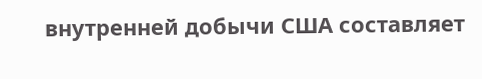внутренней добычи США составляет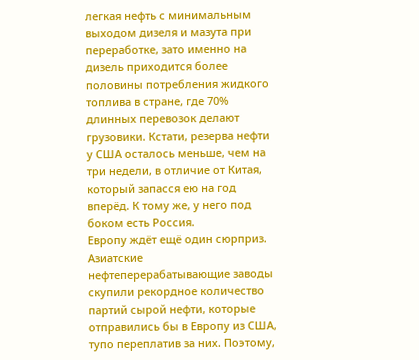легкая нефть с минимальным выходом дизеля и мазута при переработке, зато именно на дизель приходится более половины потребления жидкого топлива в стране, где 70% длинных перевозок делают грузовики. Кстати, резерва нефти у США осталось меньше, чем на три недели, в отличие от Китая, который запасся ею на год вперёд. К тому же, у него под боком есть Россия.
Европу ждёт ещё один сюрприз. Азиатские нефтеперерабатывающие заводы скупили рекордное количество партий сырой нефти, которые отправились бы в Европу из США, тупо переплатив за них. Поэтому,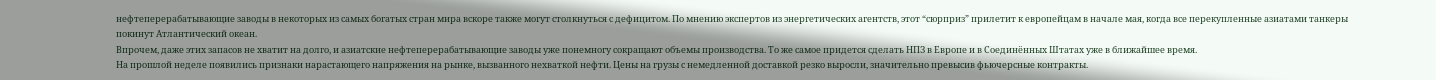нефтеперерабатывающие заводы в некоторых из самых богатых стран мира вскоре также могут столкнуться с дефицитом. По мнению экспертов из энергетических агентств, этот “сюрприз” прилетит к европейцам в начале мая, когда все перекупленные азиатами танкеры покинут Атлантический океан.
Впрочем, даже этих запасов не хватит на долго, и азиатские нефтеперерабатывающие заводы уже понемногу сокращают объемы производства. То же самое придется сделать НПЗ в Европе и в Соединённых Штатах уже в ближайшее время.
На прошлой неделе появились признаки нарастающего напряжения на рынке, вызванного нехваткой нефти. Цены на грузы с немедленной доставкой резко выросли, значительно превысив фьючерсные контракты.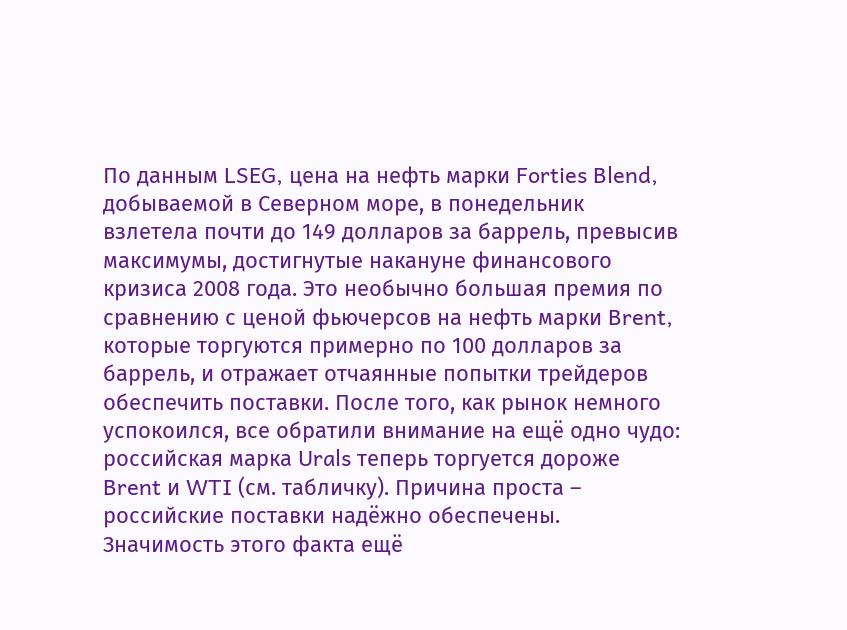По данным LSEG, цена на нефть марки Forties Blend, добываемой в Северном море, в понедельник взлетела почти до 149 долларов за баррель, превысив максимумы, достигнутые накануне финансового кризиса 2008 года. Это необычно большая премия по сравнению с ценой фьючерсов на нефть марки Brent, которые торгуются примерно по 100 долларов за баррель, и отражает отчаянные попытки трейдеров обеспечить поставки. После того, как рынок немного успокоился, все обратили внимание на ещё одно чудо: российская марка Urals теперь торгуется дороже Brent и WTI (см. табличку). Причина проста – российские поставки надёжно обеспечены.
Значимость этого факта ещё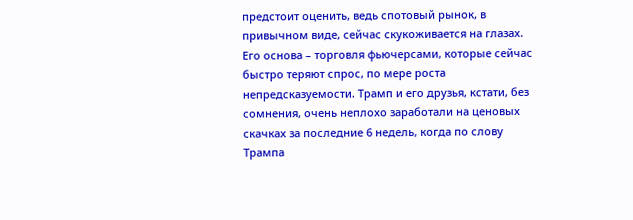предстоит оценить, ведь спотовый рынок, в привычном виде, сейчас скукоживается на глазах. Его основа – торговля фьючерсами, которые сейчас быстро теряют спрос, по мере роста непредсказуемости. Трамп и его друзья, кстати, без сомнения, очень неплохо заработали на ценовых скачках за последние 6 недель, когда по слову Трампа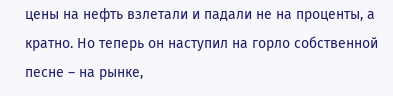цены на нефть взлетали и падали не на проценты, а кратно. Но теперь он наступил на горло собственной песне – на рынке,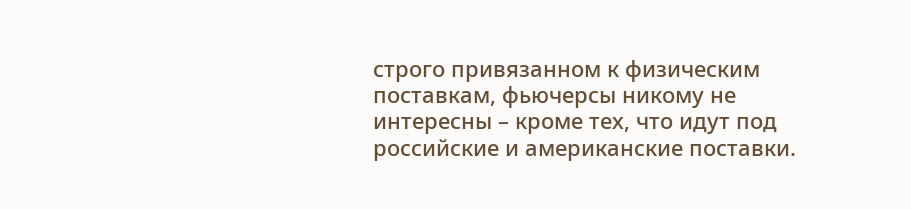строго привязанном к физическим поставкам, фьючерсы никому не интересны – кроме тех, что идут под российские и американские поставки.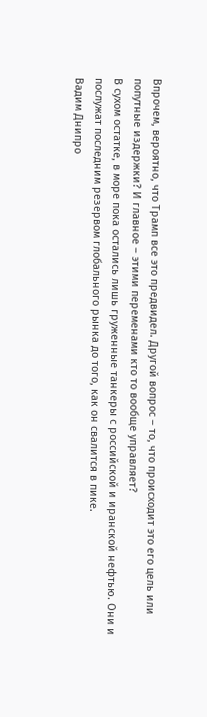Впрочем, вероятно, что Трамп все это предвидел. Другой вопрос – то, что происходит это его цель или попутные издержки? И главное – этими переменами кто то вообще управляет?
В сухом остатке, в море пока остались лишь груженные танкеры с российской и иранской нефтью. Они и послужат последним резервом глобального рынка до того, как он свалится в пике.
Вадим Днипро